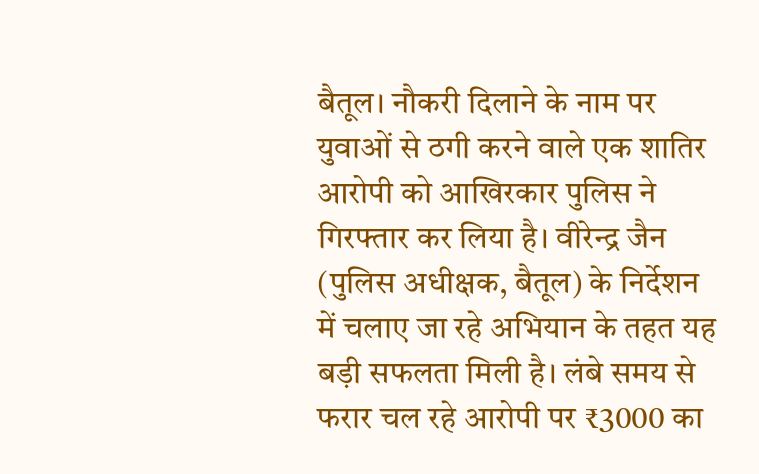बैतूल। नौकरी दिलाने के नाम पर युवाओं से ठगी करने वाले एक शातिर आरोपी को आखिरकार पुलिस ने गिरफ्तार कर लिया है। वीरेन्द्र जैन (पुलिस अधीक्षक, बैतूल) के निर्देशन में चलाए जा रहे अभियान के तहत यह बड़ी सफलता मिली है। लंबे समय से फरार चल रहे आरोपी पर ₹3000 का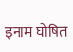इनाम घोषित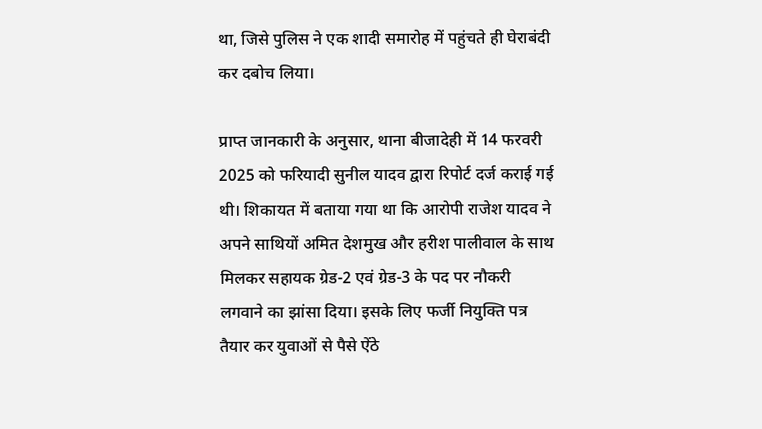था, जिसे पुलिस ने एक शादी समारोह में पहुंचते ही घेराबंदी कर दबोच लिया।

प्राप्त जानकारी के अनुसार, थाना बीजादेही में 14 फरवरी 2025 को फरियादी सुनील यादव द्वारा रिपोर्ट दर्ज कराई गई थी। शिकायत में बताया गया था कि आरोपी राजेश यादव ने अपने साथियों अमित देशमुख और हरीश पालीवाल के साथ मिलकर सहायक ग्रेड-2 एवं ग्रेड-3 के पद पर नौकरी लगवाने का झांसा दिया। इसके लिए फर्जी नियुक्ति पत्र तैयार कर युवाओं से पैसे ऐंठे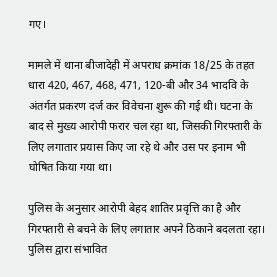गए।

मामले में थाना बीजादेही में अपराध क्रमांक 18/25 के तहत धारा 420, 467, 468, 471, 120-बी और 34 भादवि के अंतर्गत प्रकरण दर्ज कर विवेचना शुरू की गई थी। घटना के बाद से मुख्य आरोपी फरार चल रहा था, जिसकी गिरफ्तारी के लिए लगातार प्रयास किए जा रहे थे और उस पर इनाम भी घोषित किया गया था।

पुलिस के अनुसार आरोपी बेहद शातिर प्रवृत्ति का है और गिरफ्तारी से बचने के लिए लगातार अपने ठिकाने बदलता रहा। पुलिस द्वारा संभावित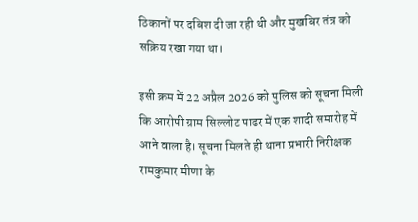ठिकानों पर दबिश दी जा रही थी और मुखबिर तंत्र को सक्रिय रखा गया था।

इसी क्रम में 22 अप्रैल 2026 को पुलिस को सूचना मिली कि आरोपी ग्राम सिल्लोट पाढर में एक शादी समारोह में आने वाला है। सूचना मिलते ही थाना प्रभारी निरीक्षक रामकुमार मीणा के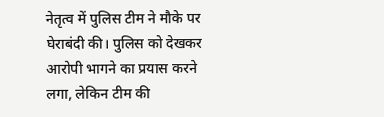नेतृत्व में पुलिस टीम ने मौके पर घेराबंदी की। पुलिस को देखकर आरोपी भागने का प्रयास करने लगा, लेकिन टीम की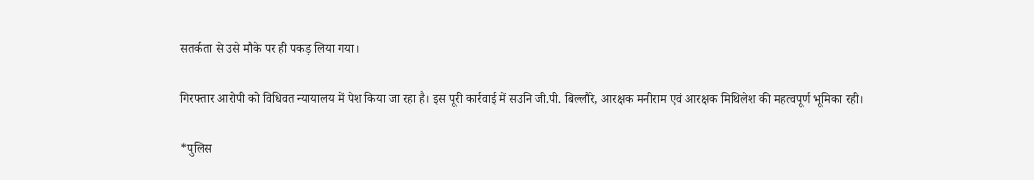सतर्कता से उसे मौके पर ही पकड़ लिया गया।

गिरफ्तार आरोपी को विधिवत न्यायालय में पेश किया जा रहा है। इस पूरी कार्रवाई में सउनि जी.पी. बिल्लौरे, आरक्षक मनीराम एवं आरक्षक मिथिलेश की महत्वपूर्ण भूमिका रही।

*पुलिस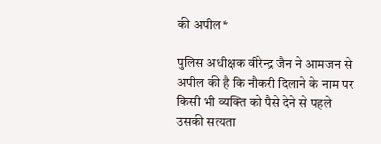की अपील*

पुलिस अधीक्षक वीरेन्द्र जैन ने आमजन से अपील की है कि नौकरी दिलाने के नाम पर किसी भी व्यक्ति को पैसे देने से पहले उसकी सत्यता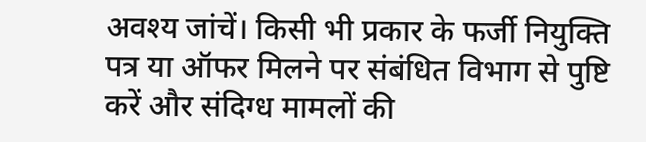अवश्य जांचें। किसी भी प्रकार के फर्जी नियुक्ति पत्र या ऑफर मिलने पर संबंधित विभाग से पुष्टि करें और संदिग्ध मामलों की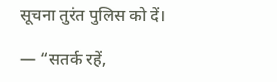सूचना तुरंत पुलिस को दें।

— “सतर्क रहें,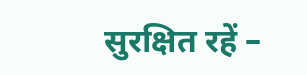सुरक्षित रहें –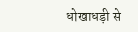धोखाधड़ी से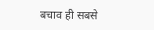बचाव ही सबसे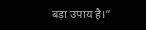बड़ा उपाय है।”